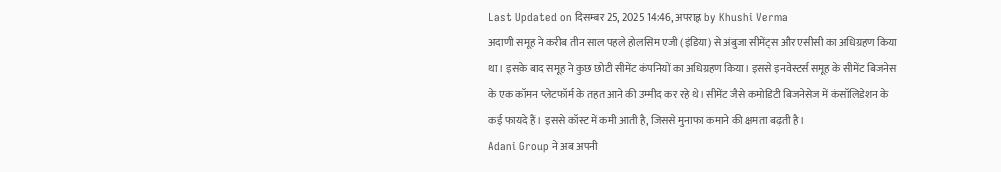Last Updated on दिसम्बर 25, 2025 14:46, अपराह्न by Khushi Verma
अदाणी समूह ने करीब तीन साल पहले होलसिम एजी (इंडिया) से अंबुजा सीमेंट्स और एसीसी का अधिग्रहण किया था। इसके बाद समूह ने कुछ छोटी सीमेंट कंपनियों का अधिग्रहण किया। इससे इनवेस्टर्स समूह के सीमेंट बिजनेस के एक कॉमन प्लेटफॉर्म के तहत आने की उम्मीद कर रहे थे। सीमेंट जैसे कमोडिटी बिजनेसेज में कंसॉलिडेशन के कई फायदे हैं। इससे कॉस्ट में कमी आती है, जिससे मुनाफा कमाने की क्षमता बढ़ती है।
Adani Group ने अब अपनी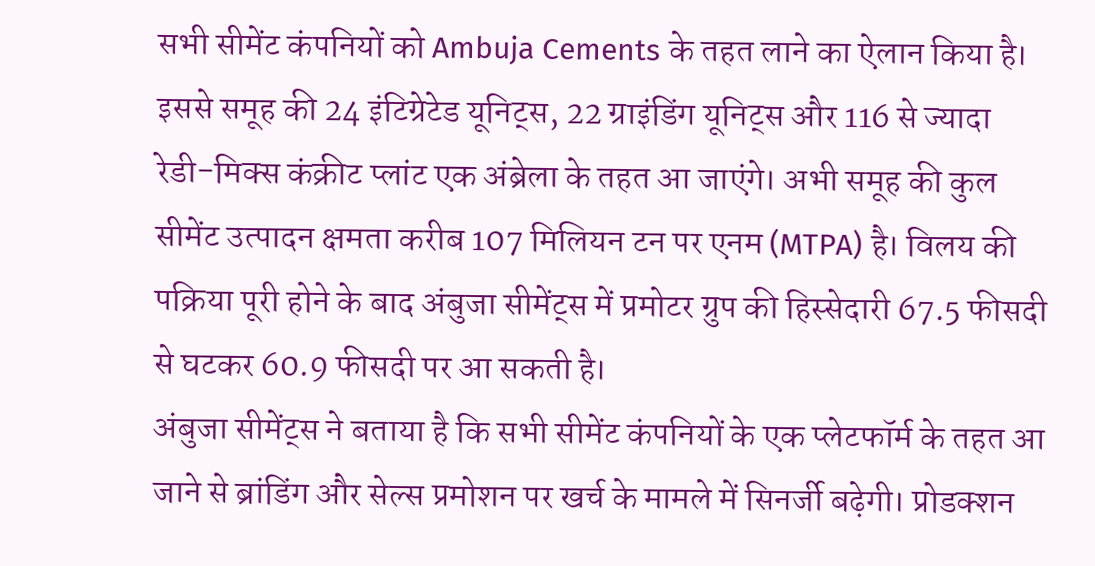सभी सीमेंट कंपनियों को Ambuja Cements के तहत लाने का ऐलान किया है। इससे समूह की 24 इंटिग्रेटेड यूनिट्स, 22 ग्राइंडिंग यूनिट्स और 116 से ज्यादा रेडी-मिक्स कंक्रीट प्लांट एक अंब्रेला के तहत आ जाएंगे। अभी समूह की कुल सीमेंट उत्पादन क्षमता करीब 107 मिलियन टन पर एनम (MTPA) है। विलय की पक्रिया पूरी होने के बाद अंबुजा सीमेंट्स में प्रमोटर ग्रुप की हिस्सेदारी 67.5 फीसदी से घटकर 60.9 फीसदी पर आ सकती है।
अंबुजा सीमेंट्स ने बताया है कि सभी सीमेंट कंपनियों के एक प्लेटफॉर्म के तहत आ जाने से ब्रांडिंग और सेल्स प्रमोशन पर खर्च के मामले में सिनर्जी बढ़ेगी। प्रोडक्शन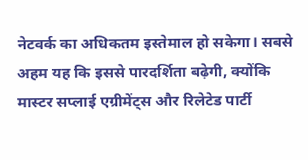नेटवर्क का अधिकतम इस्तेमाल हो सकेगा। सबसे अहम यह कि इससे पारदर्शिता बढ़ेगी, क्योंकि मास्टर सप्लाई एग्रीमेंट्स और रिलेटेड पार्टी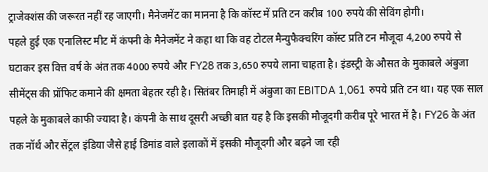ट्राजेक्शंस की जरूरत नहीं रह जाएगी। मैनेजमेंट का मानना है कि कॉस्ट में प्रति टन करीब 100 रुपये की सेविंग होगी।
पहले हुई एक एनालिस्ट मीट में कंपनी के मैनेजमेंट ने कहा था कि वह टोटल मैन्युफैक्चरिंग कॉस्ट प्रति टन मौजूदा 4,200 रुपये से घटाकर इस वित्त वर्ष के अंत तक 4000 रुपये और FY28 तक 3,650 रुपये लाना चाहता है। इंडस्ट्री के औसत के मुकाबले अंबुजा सीमेंट्स की प्रॉफिट कमाने की क्षमता बेहतर रही है। सितंबर तिमाही में अंबुजा का EBITDA 1,061 रुपये प्रति टन था। यह एक साल पहले के मुकाबले काफी ज्यादा है। कंपनी के साथ दूसरी अच्छी बात यह है कि इसकी मौजूदगी करीब पूरे भारत में है। FY26 के अंत तक नॉर्थ और सेंट्रल इंडिया जैसे हाई डिमांड वाले इलाकों में इसकी मौजूदगी और बढ़ने जा रही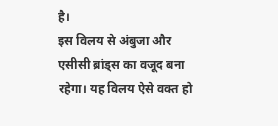है।
इस विलय से अंबुजा और एसीसी ब्रांड्स का वजूद बना रहेगा। यह विलय ऐसे वक्त हो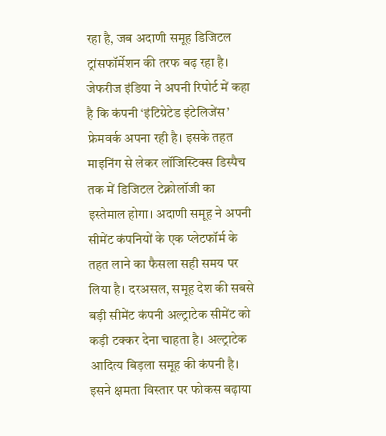रहा है, जब अदाणी समूह डिजिटल ट्रांसफॉर्मेशन की तरफ बढ़ रहा है। जेफरीज इंडिया ने अपनी रिपोर्ट में कहा है कि कंपनी ‘इंटिग्रेटेड इंटेलिजेंस’ फ्रेमवर्क अपना रही है। इसके तहत माइनिंग से लेकर लॉजिस्टिक्स डिस्पैच तक में डिजिटल टेक्नोलॉजी का इस्तेमाल होगा। अदाणी समूह ने अपनी सीमेंट कंपनियों के एक प्लेटफॉर्म के तहत लाने का फैसला सही समय पर लिया है। दरअसल, समूह देश की सबसे बड़ी सीमेंट कंपनी अल्ट्राटेक सीमेंट को कड़ी टक्कर देना चाहता है। अल्ट्राटेक आदित्य बिड़ला समूह की कंपनी है। इसने क्षमता विस्तार पर फोकस बढ़ाया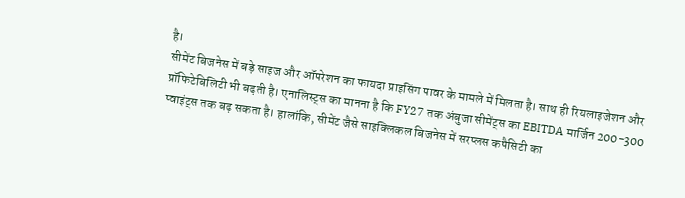है।
सीमेंट बिजनेस में बड़े साइज और ऑपरेशन का फायदा प्राइसिंग पावर के मामले में मिलता है। साथ ही रियलाइजेशन और प्रॉफिटेबिलिटी भी बढ़ती है। एनालिस्ट्स का मानना है कि FY27 तक अंबुजा सीमेंट्स का EBITDA मार्जिन 200-300 प्वाइंट्स तक बढ़ सकता है। हालांकि, सीमेंट जैसे साइक्लिकल बिजनेस में सरप्लस कपैसिटी का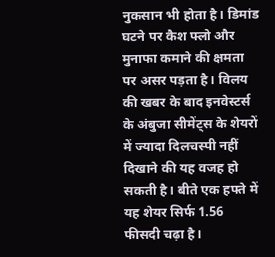नुकसान भी होता है। डिमांड घटने पर कैश फ्लो और मुनाफा कमाने की क्षमता पर असर पड़ता है। विलय की खबर के बाद इनवेस्टर्स के अंबुजा सीमेंट्स के शेयरों में ज्यादा दिलचस्पी नहीं दिखाने की यह वजह हो सकती है। बीते एक हफ्ते में यह शेयर सिर्फ 1.56 फीसदी चढ़ा है।